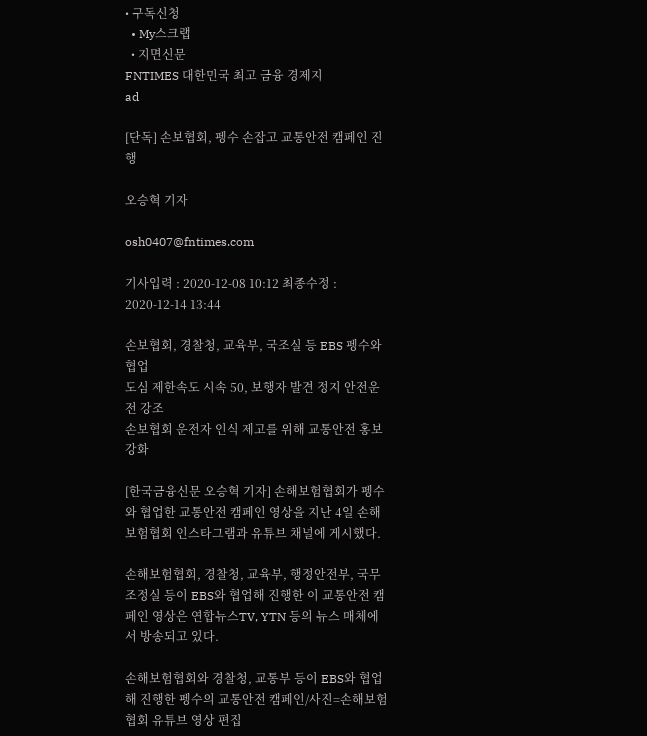• 구독신청
  • My스크랩
  • 지면신문
FNTIMES 대한민국 최고 금융 경제지
ad

[단독] 손보협회, 펭수 손잡고 교통안전 캠페인 진행

오승혁 기자

osh0407@fntimes.com

기사입력 : 2020-12-08 10:12 최종수정 : 2020-12-14 13:44

손보협회, 경찰청, 교육부, 국조실 등 EBS 펭수와 협업
도심 제한속도 시속 50, 보행자 발견 정지 안전운전 강조
손보협회 운전자 인식 제고를 위해 교통안전 홍보 강화

[한국금융신문 오승혁 기자] 손해보험협회가 펭수와 협업한 교통안전 캠페인 영상을 지난 4일 손해보험협회 인스타그램과 유튜브 채널에 게시했다.

손해보험협회, 경찰청, 교육부, 행정안전부, 국무조정실 등이 EBS와 협업해 진행한 이 교통안전 캠페인 영상은 연합뉴스TV, YTN 등의 뉴스 매체에서 방송되고 있다.

손해보험협회와 경찰청, 교통부 등이 EBS와 협업해 진행한 펭수의 교통안전 캠페인/사진=손해보험협회 유튜브 영상 편집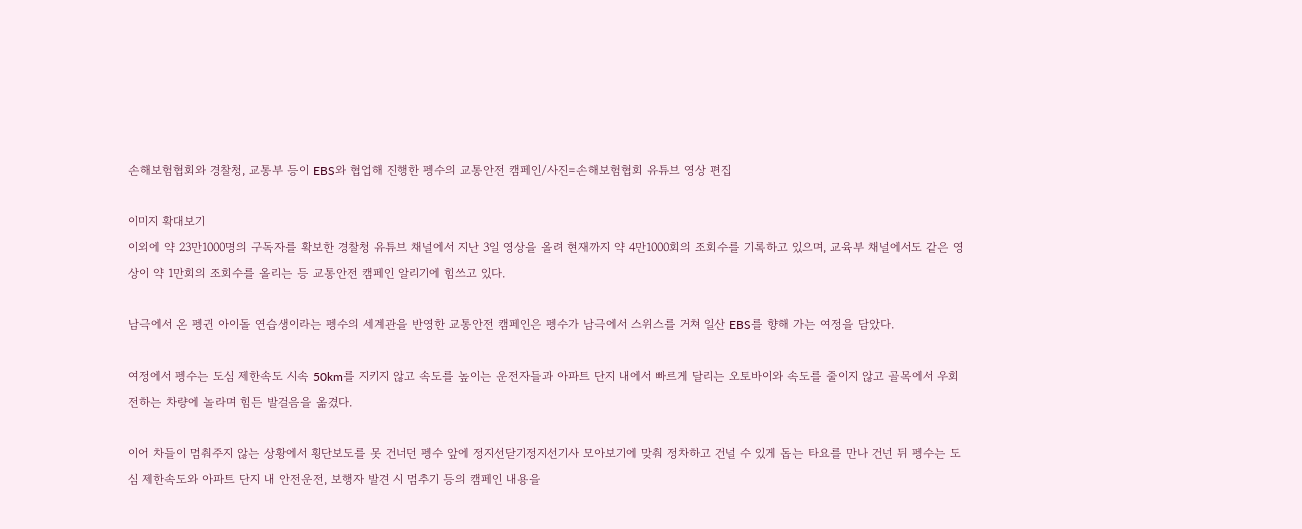손해보험협회와 경찰청, 교통부 등이 EBS와 협업해 진행한 펭수의 교통안전 캠페인/사진=손해보험협회 유튜브 영상 편집

이미지 확대보기
이외에 약 23만1000명의 구독자를 확보한 경찰청 유튜브 채널에서 지난 3일 영상을 올려 현재까지 약 4만1000회의 조회수를 기록하고 있으며, 교육부 채널에서도 같은 영상이 약 1만회의 조회수를 올리는 등 교통안전 캠페인 알리기에 힘쓰고 있다.

남극에서 온 펭귄 아이돌 연습생이라는 펭수의 세계관을 반영한 교통안전 캠페인은 펭수가 남극에서 스위스를 거쳐 일산 EBS를 향해 가는 여정을 담았다.

여정에서 펭수는 도심 제한속도 시속 50km를 지키지 않고 속도를 높이는 운전자들과 아파트 단지 내에서 빠르게 달리는 오토바이와 속도를 줄이지 않고 골목에서 우회전하는 차량에 놀라며 힘든 발걸음을 옮겼다.

이어 차들이 멈춰주지 않는 상황에서 횡단보도를 못 건너던 펭수 앞에 정지선닫기정지선기사 모아보기에 맞춰 정차하고 건널 수 있게 돕는 타요를 만나 건넌 뒤 펭수는 도심 제한속도와 아파트 단지 내 안전운전, 보행자 발견 시 멈추기 등의 캠페인 내용을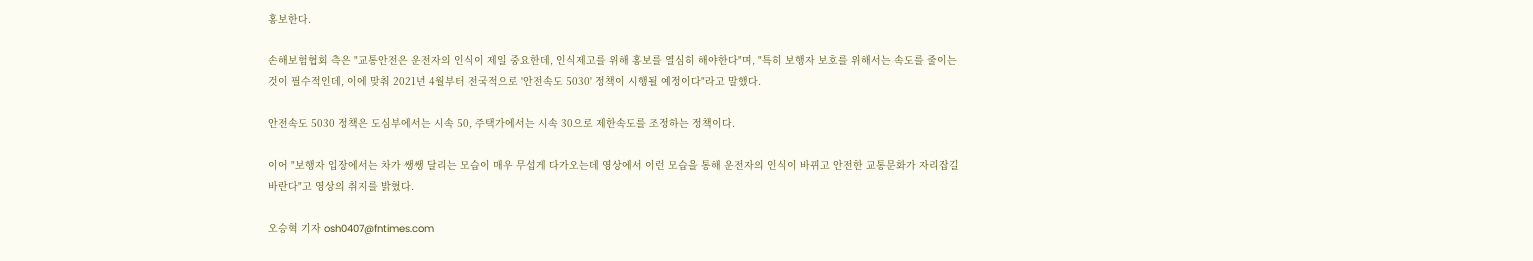홍보한다.

손해보험협회 측은 "교통안전은 운전자의 인식이 제일 중요한데, 인식제고를 위해 홍보를 열심히 해야한다"며, "특히 보행자 보호를 위해서는 속도를 줄이는 것이 필수적인데, 이에 맞춰 2021년 4월부터 전국적으로 '안전속도 5030' 정책이 시행될 예정이다"라고 말했다.

안전속도 5030 정책은 도심부에서는 시속 50, 주택가에서는 시속 30으로 제한속도를 조정하는 정책이다.

이어 "보행자 입장에서는 차가 쌩쌩 달리는 모습이 매우 무섭게 다가오는데 영상에서 이런 모습을 통해 운전자의 인식이 바뀌고 안전한 교통문화가 자리잡길 바란다"고 영상의 취지를 밝혔다.

오승혁 기자 osh0407@fntimes.com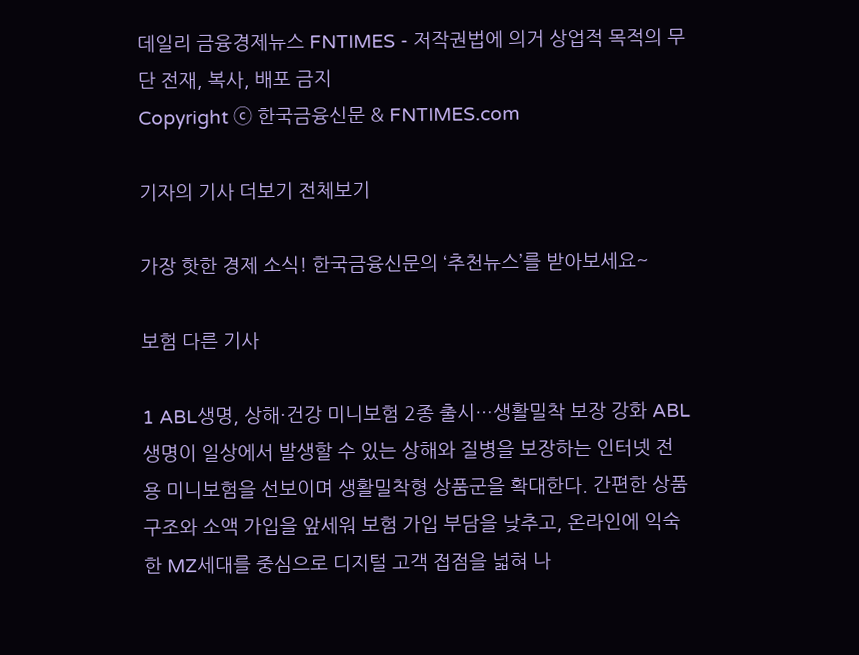데일리 금융경제뉴스 FNTIMES - 저작권법에 의거 상업적 목적의 무단 전재, 복사, 배포 금지
Copyright ⓒ 한국금융신문 & FNTIMES.com

기자의 기사 더보기 전체보기

가장 핫한 경제 소식! 한국금융신문의 ‘추천뉴스’를 받아보세요~

보험 다른 기사

1 ABL생명, 상해·건강 미니보험 2종 출시…생활밀착 보장 강화 ABL생명이 일상에서 발생할 수 있는 상해와 질병을 보장하는 인터넷 전용 미니보험을 선보이며 생활밀착형 상품군을 확대한다. 간편한 상품 구조와 소액 가입을 앞세워 보험 가입 부담을 낮추고, 온라인에 익숙한 MZ세대를 중심으로 디지털 고객 접점을 넓혀 나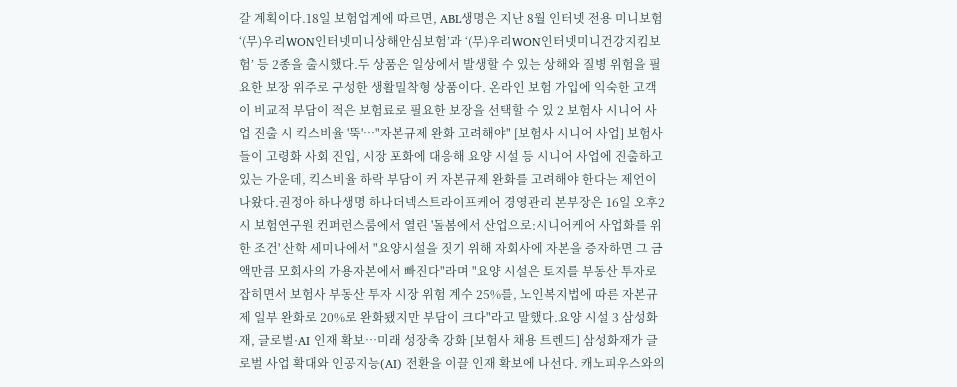갈 계획이다.18일 보험업계에 따르면, ABL생명은 지난 8월 인터넷 전용 미니보험 ‘(무)우리WON인터넷미니상해안심보험’과 ‘(무)우리WON인터넷미니건강지킴보험’ 등 2종을 출시했다.두 상품은 일상에서 발생할 수 있는 상해와 질병 위험을 필요한 보장 위주로 구성한 생활밀착형 상품이다. 온라인 보험 가입에 익숙한 고객이 비교적 부담이 적은 보험료로 필요한 보장을 선택할 수 있 2 보험사 시니어 사업 진출 시 킥스비율 '뚝'…"자본규제 완화 고려해야" [보험사 시니어 사업] 보험사들이 고령화 사회 진입, 시장 포화에 대응해 요양 시설 등 시니어 사업에 진출하고 있는 가운데, 킥스비율 하락 부담이 커 자본규제 완화를 고려해야 한다는 제언이 나왔다.권정아 하나생명 하나더넥스트라이프케어 경영관리 본부장은 16일 오후2시 보험연구원 컨퍼런스룸에서 열린 '돌봄에서 산업으로:시니어케어 사업화를 위한 조건' 산학 세미나에서 "요양시설을 짓기 위해 자회사에 자본을 증자하면 그 금액만큼 모회사의 가용자본에서 빠진다"라며 "요양 시설은 토지를 부동산 투자로 잡히면서 보험사 부동산 투자 시장 위험 계수 25%를, 노인복지법에 따른 자본규제 일부 완화로 20%로 완화됐지만 부담이 크다"라고 말했다.요양 시설 3 삼성화재, 글로벌·AI 인재 확보…미래 성장축 강화 [보험사 채용 트렌드] 삼성화재가 글로벌 사업 확대와 인공지능(AI) 전환을 이끌 인재 확보에 나선다. 캐노피우스와의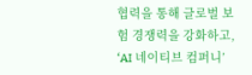협력을 통해 글로벌 보험 경쟁력을 강화하고, ‘AI 네이티브 컴퍼니’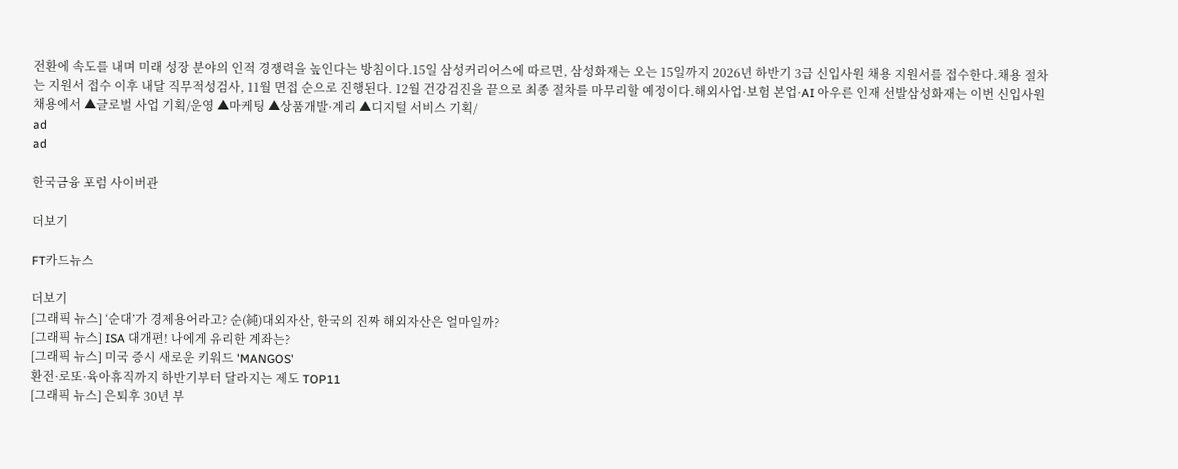전환에 속도를 내며 미래 성장 분야의 인적 경쟁력을 높인다는 방침이다.15일 삼성커리어스에 따르면, 삼성화재는 오는 15일까지 2026년 하반기 3급 신입사원 채용 지원서를 접수한다.채용 절차는 지원서 접수 이후 내달 직무적성검사, 11월 면접 순으로 진행된다. 12월 건강검진을 끝으로 최종 절차를 마무리할 예정이다.해외사업·보험 본업·AI 아우른 인재 선발삼성화재는 이번 신입사원 채용에서 ▲글로벌 사업 기획/운영 ▲마케팅 ▲상품개발·계리 ▲디지털 서비스 기획/
ad
ad

한국금융 포럼 사이버관

더보기

FT카드뉴스

더보기
[그래픽 뉴스] ‘순대’가 경제용어라고? 순(純)대외자산, 한국의 진짜 해외자산은 얼마일까?
[그래픽 뉴스] ISA 대개편! 나에게 유리한 계좌는?
[그래픽 뉴스] 미국 증시 새로운 키워드 'MANGOS'
환전·로또·육아휴직까지 하반기부터 달라지는 제도 TOP11
[그래픽 뉴스] 은퇴후 30년 부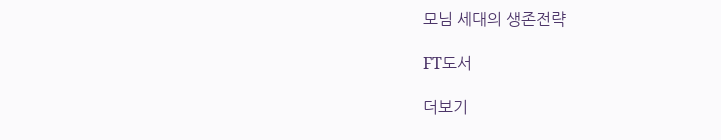모님 세대의 생존전략

FT도서

더보기